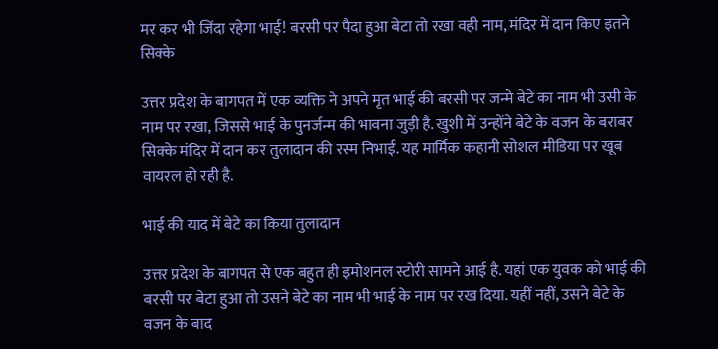मर कर भी जिंदा रहेगा भाई! बरसी पर पैदा हुआ बेटा तो रखा वही नाम, मंदिर में दान किए इतने सिक्के

उत्तर प्रदेश के बागपत में एक व्यक्ति ने अपने मृत भाई की बरसी पर जन्मे बेटे का नाम भी उसी के नाम पर रखा, जिससे भाई के पुनर्जन्म की भावना जुड़ी है. खुशी में उन्होंने बेटे के वजन के बराबर सिक्के मंदिर में दान कर तुलादान की रस्म निभाई. यह मार्मिक कहानी सोशल मीडिया पर खूब वायरल हो रही है.

भाई की याद में बेटे का किया तुलादान

उत्तर प्रदेश के बागपत से एक बहुत ही इमोशनल स्टोरी सामने आई है. यहां एक युवक को भाई की बरसी पर बेटा हुआ तो उसने बेटे का नाम भी भाई के नाम पर रख दिया. यहीं नहीं, उसने बेटे के वजन के बाद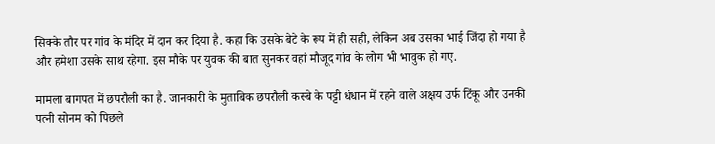सिक्के तौर पर गांव के मंदिर में दान कर दिया है. कहा कि उसके बेटे के रूप में ही सही, लेकिन अब उसका भाई जिंदा हो गया है और हमेशा उसके साथ रहेगा. इस मौके पर युवक की बात सुनकर वहां मौजूद गांव के लोग भी भावुक हो गए.

मामला बागपत में छपरौली का है. जानकारी के मुताबिक छपरौली कस्बे के पट्टी धंधान में रहने वाले अक्षय उर्फ टिंकू और उनकी पत्नी सोनम को पिछले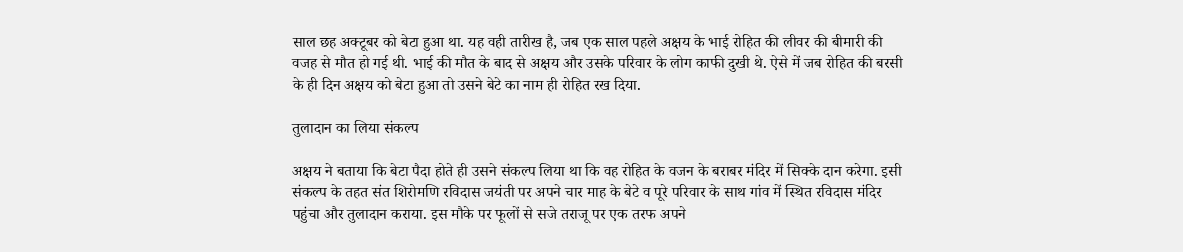साल छह अक्टूबर को बेटा हुआ था. यह वही तारीख है, जब एक साल पहले अक्षय के भाई रोहित की लीवर की बीमारी की वजह से मौत हो गई थी. भाई की मौत के बाद से अक्षय और उसके परिवार के लोग काफी दुखी थे. ऐसे में जब रोहित की बरसी के ही दिन अक्षय को बेटा हुआ तो उसने बेटे का नाम ही रोहित रख दिया.

तुलादान का लिया संकल्प

अक्षय ने बताया कि बेटा पैदा होते ही उसने संकल्प लिया था कि वह रोहित के वजन के बराबर मंदिर में सिक्के दान करेगा. इसी संकल्प के तहत संत शिरोमणि रविदास जयंती पर अपने चार माह के बेटे व पूरे परिवार के साथ गांव में स्थित रविदास मंदिर पहुंचा और तुलादान कराया. इस मौके पर फूलों से सजे तराजू पर एक तरफ अपने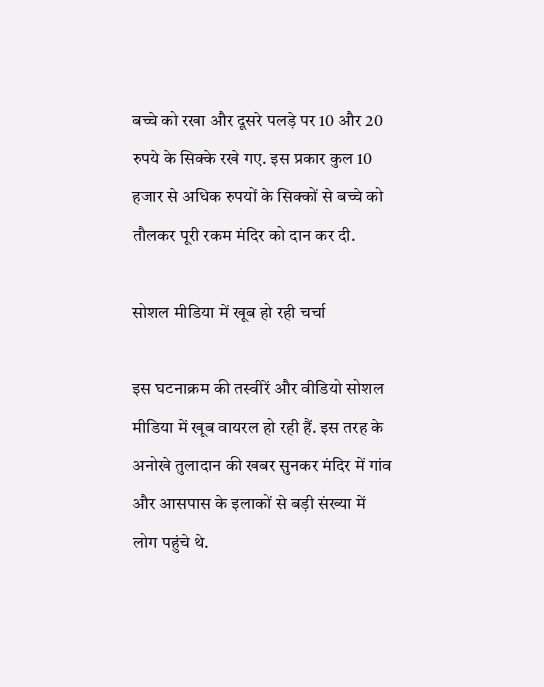बच्चे को रखा और दूसरे पलड़े पर 10 और 20 रुपये के सिक्के रखे गए. इस प्रकार कुल 10 हजार से अधिक रुपयों के सिक्कों से बच्चे को तौलकर पूरी रकम मंदिर को दान कर दी.

सोशल मीडिया में खूब हो रही चर्चा

इस घटनाक्रम की तस्वीरें और वीडियो सोशल मीडिया में खूब वायरल हो रही हैं. इस तरह के अनोखे तुलादान की खबर सुनकर मंदिर में गांव और आसपास के इलाकों से बड़ी संख्या में लोग पहुंचे थे.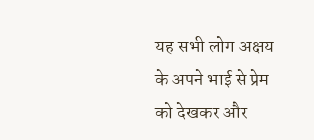यह सभी लोग अक्षय के अपने भाई से प्रेम को देखकर और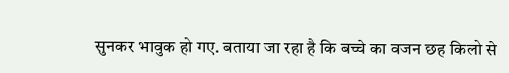सुनकर भावुक हो गए. बताया जा रहा है कि बच्चे का वजन छह किलो से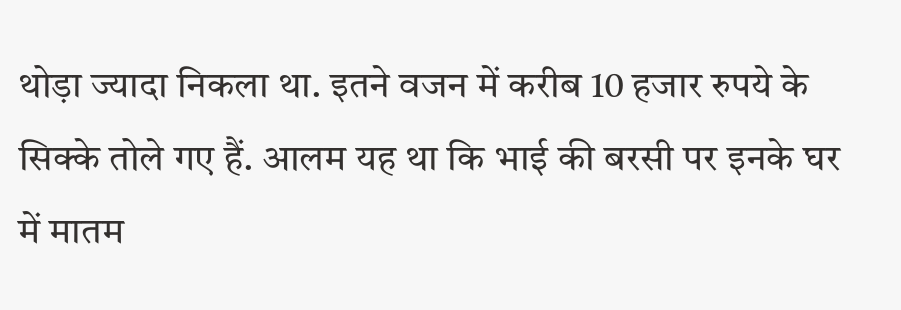थोड़ा ज्यादा निकला था. इतने वजन में करीब 10 हजार रुपये के सिक्के तोले गए हैं. आलम यह था कि भाई की बरसी पर इनके घर में मातम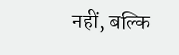नहीं, बल्कि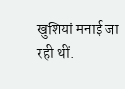खुशियां मनाई जा रही थीं.